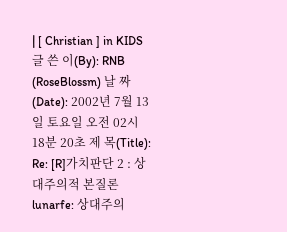| [ Christian ] in KIDS 글 쓴 이(By): RNB (RoseBlossm) 날 짜 (Date): 2002년 7월 13일 토요일 오전 02시 18분 20초 제 목(Title): Re: [R]가치판단 2 : 상대주의적 본질론 lunarfe: 상대주의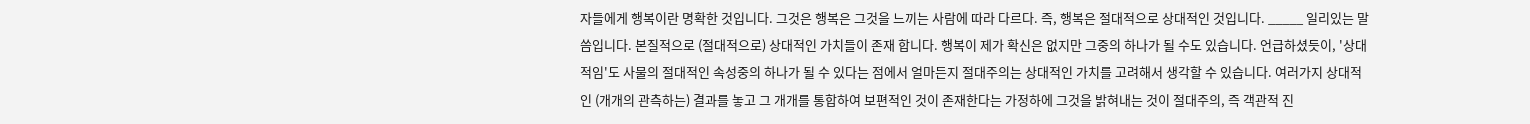자들에게 행복이란 명확한 것입니다. 그것은 행복은 그것을 느끼는 사람에 따라 다르다. 즉, 행복은 절대적으로 상대적인 것입니다. _____ 일리있는 말씀입니다. 본질적으로 (절대적으로) 상대적인 가치들이 존재 합니다. 행복이 제가 확신은 없지만 그중의 하나가 될 수도 있습니다. 언급하셨듯이, '상대적임'도 사물의 절대적인 속성중의 하나가 될 수 있다는 점에서 얼마든지 절대주의는 상대적인 가치를 고려해서 생각할 수 있습니다. 여러가지 상대적인 (개개의 관측하는) 결과를 놓고 그 개개를 통합하여 보편적인 것이 존재한다는 가정하에 그것을 밝혀내는 것이 절대주의, 즉 객관적 진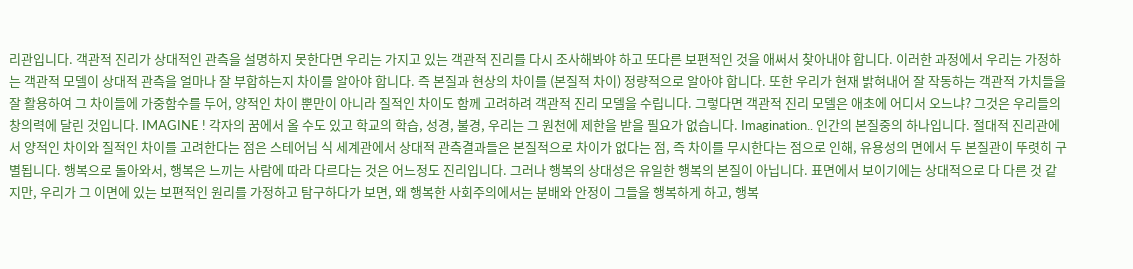리관입니다. 객관적 진리가 상대적인 관측을 설명하지 못한다면 우리는 가지고 있는 객관적 진리를 다시 조사해봐야 하고 또다른 보편적인 것을 애써서 찾아내야 합니다. 이러한 과정에서 우리는 가정하는 객관적 모델이 상대적 관측을 얼마나 잘 부합하는지 차이를 알아야 합니다. 즉 본질과 현상의 차이를 (본질적 차이) 정량적으로 알아야 합니다. 또한 우리가 현재 밝혀내어 잘 작동하는 객관적 가치들을 잘 활용하여 그 차이들에 가중함수를 두어, 양적인 차이 뿐만이 아니라 질적인 차이도 함께 고려하려 객관적 진리 모델을 수립니다. 그렇다면 객관적 진리 모델은 애초에 어디서 오느냐? 그것은 우리들의 창의력에 달린 것입니다. IMAGINE ! 각자의 꿈에서 올 수도 있고 학교의 학습, 성경, 불경, 우리는 그 원천에 제한을 받을 필요가 없습니다. Imagination.. 인간의 본질중의 하나입니다. 절대적 진리관에서 양적인 차이와 질적인 차이를 고려한다는 점은 스테어님 식 세계관에서 상대적 관측결과들은 본질적으로 차이가 없다는 점, 즉 차이를 무시한다는 점으로 인해, 유용성의 면에서 두 본질관이 뚜렷히 구별됩니다. 행복으로 돌아와서, 행복은 느끼는 사람에 따라 다르다는 것은 어느정도 진리입니다. 그러나 행복의 상대성은 유일한 행복의 본질이 아닙니다. 표면에서 보이기에는 상대적으로 다 다른 것 같지만, 우리가 그 이면에 있는 보편적인 원리를 가정하고 탐구하다가 보면, 왜 행복한 사회주의에서는 분배와 안정이 그들을 행복하게 하고, 행복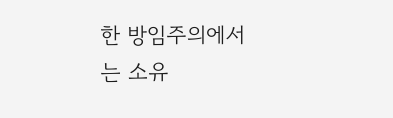한 방임주의에서는 소유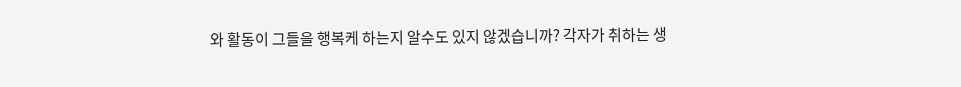와 활동이 그들을 행복케 하는지 알수도 있지 않겠습니까? 각자가 취하는 생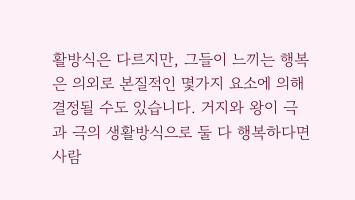활방식은 다르지만, 그들이 느끼는 행복은 의외로 본질적인 몇가지 요소에 의해 결정될 수도 있습니다. 거지와 왕이 극과 극의 생활방식으로 둘 다 행복하다면 사람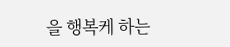을 행복케 하는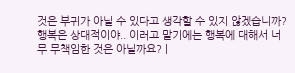것은 부귀가 아닐 수 있다고 생각할 수 있지 않겠습니까? 행복은 상대적이야.. 이러고 말기에는 행복에 대해서 너무 무책임한 것은 아닐까요? |